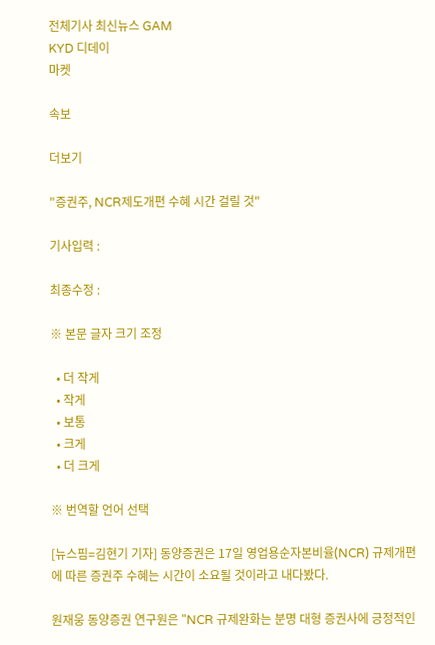전체기사 최신뉴스 GAM
KYD 디데이
마켓

속보

더보기

"증권주, NCR제도개편 수혜 시간 걸릴 것"

기사입력 :

최종수정 :

※ 본문 글자 크기 조정

  • 더 작게
  • 작게
  • 보통
  • 크게
  • 더 크게

※ 번역할 언어 선택

[뉴스핌=김현기 기자] 동양증권은 17일 영업용순자본비율(NCR) 규제개편에 따른 증권주 수혜는 시간이 소요될 것이라고 내다봤다.

원재웅 동양증권 연구원은 "NCR 규제완화는 분명 대형 증권사에 긍정적인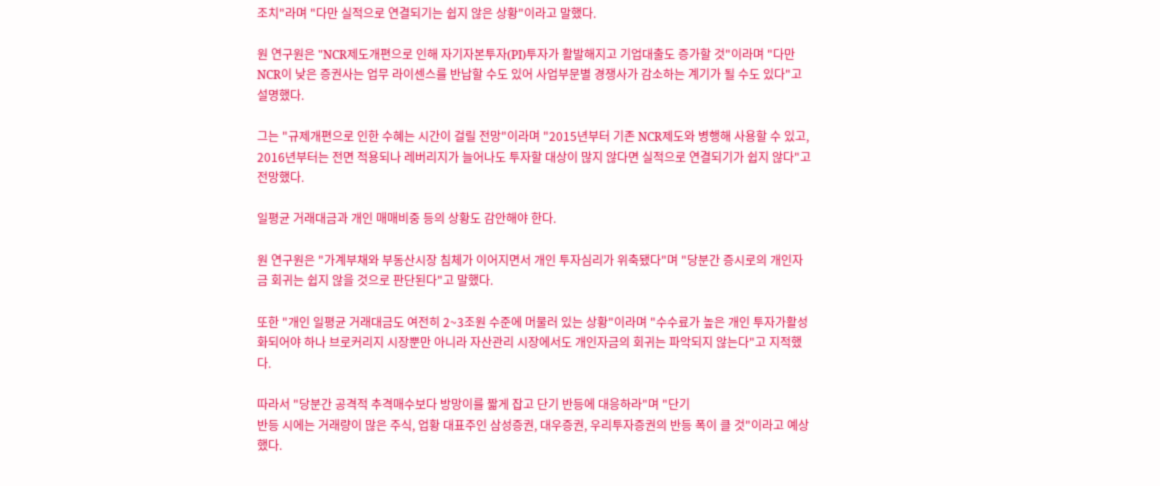조치"라며 "다만 실적으로 연결되기는 쉽지 않은 상황"이라고 말했다.

원 연구원은 "NCR제도개편으로 인해 자기자본투자(PI)투자가 활발해지고 기업대출도 증가할 것"이라며 "다만 NCR이 낮은 증권사는 업무 라이센스를 반납할 수도 있어 사업부문별 경쟁사가 감소하는 계기가 될 수도 있다"고 설명했다.

그는 "규제개편으로 인한 수혜는 시간이 걸릴 전망"이라며 "2015년부터 기존 NCR제도와 병행해 사용할 수 있고, 2016년부터는 전면 적용되나 레버리지가 늘어나도 투자할 대상이 많지 않다면 실적으로 연결되기가 쉽지 않다"고 전망했다.

일평균 거래대금과 개인 매매비중 등의 상황도 감안해야 한다.

원 연구원은 "가계부채와 부동산시장 침체가 이어지면서 개인 투자심리가 위축됐다"며 "당분간 증시로의 개인자금 회귀는 쉽지 않을 것으로 판단된다"고 말했다.

또한 "개인 일평균 거래대금도 여전히 2~3조원 수준에 머물러 있는 상황"이라며 "수수료가 높은 개인 투자가활성화되어야 하나 브로커리지 시장뿐만 아니라 자산관리 시장에서도 개인자금의 회귀는 파악되지 않는다"고 지적했다.

따라서 "당분간 공격적 추격매수보다 방망이를 짧게 잡고 단기 반등에 대응하라"며 "단기
반등 시에는 거래량이 많은 주식, 업황 대표주인 삼성증권, 대우증권, 우리투자증권의 반등 폭이 클 것"이라고 예상했다.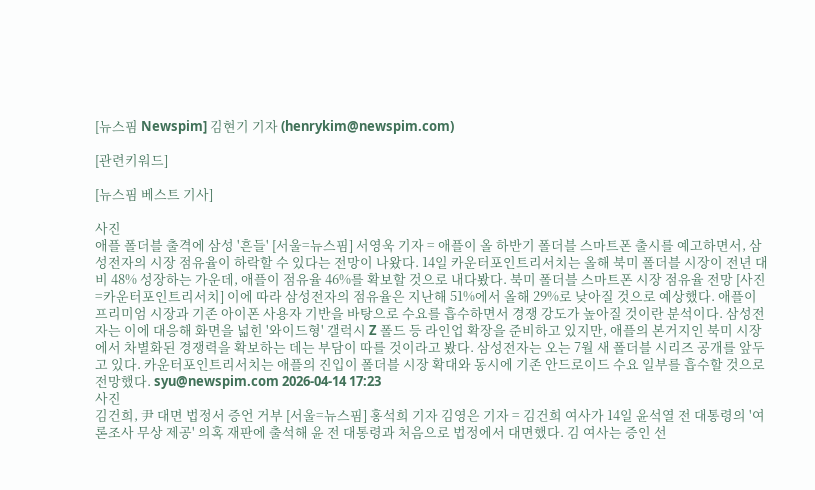[뉴스핌 Newspim] 김현기 기자 (henrykim@newspim.com)

[관련키워드]

[뉴스핌 베스트 기사]

사진
애플 폴더블 출격에 삼성 '흔들' [서울=뉴스핌] 서영욱 기자 = 애플이 올 하반기 폴더블 스마트폰 출시를 예고하면서, 삼성전자의 시장 점유율이 하락할 수 있다는 전망이 나왔다. 14일 카운터포인트리서치는 올해 북미 폴더블 시장이 전년 대비 48% 성장하는 가운데, 애플이 점유율 46%를 확보할 것으로 내다봤다. 북미 폴더블 스마트폰 시장 점유율 전망 [사진=카운터포인트리서치] 이에 따라 삼성전자의 점유율은 지난해 51%에서 올해 29%로 낮아질 것으로 예상했다. 애플이 프리미엄 시장과 기존 아이폰 사용자 기반을 바탕으로 수요를 흡수하면서 경쟁 강도가 높아질 것이란 분석이다. 삼성전자는 이에 대응해 화면을 넓힌 '와이드형' 갤럭시 Z 폴드 등 라인업 확장을 준비하고 있지만, 애플의 본거지인 북미 시장에서 차별화된 경쟁력을 확보하는 데는 부담이 따를 것이라고 봤다. 삼성전자는 오는 7월 새 폴더블 시리즈 공개를 앞두고 있다. 카운터포인트리서치는 애플의 진입이 폴더블 시장 확대와 동시에 기존 안드로이드 수요 일부를 흡수할 것으로 전망했다. syu@newspim.com 2026-04-14 17:23
사진
김건희, 尹 대면 법정서 증언 거부 [서울=뉴스핌] 홍석희 기자 김영은 기자 = 김건희 여사가 14일 윤석열 전 대통령의 '여론조사 무상 제공' 의혹 재판에 출석해 윤 전 대통령과 처음으로 법정에서 대면했다. 김 여사는 증인 선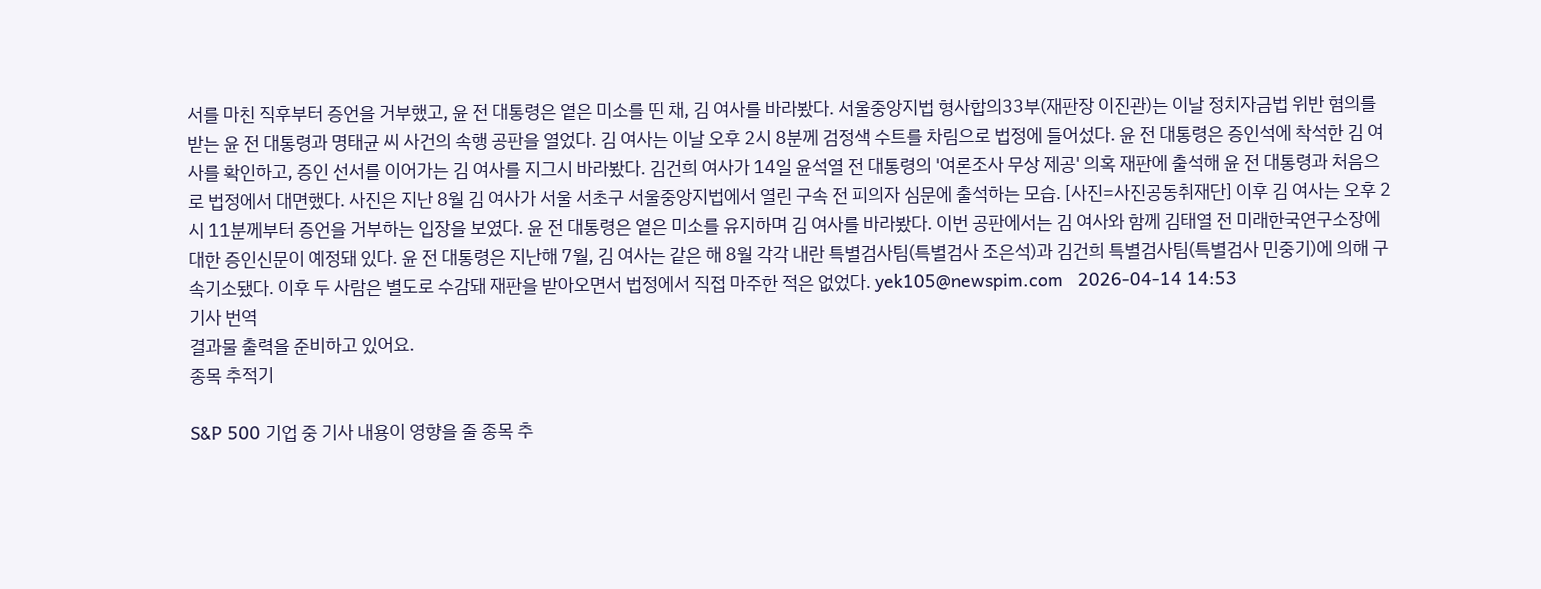서를 마친 직후부터 증언을 거부했고, 윤 전 대통령은 옅은 미소를 띤 채, 김 여사를 바라봤다. 서울중앙지법 형사합의33부(재판장 이진관)는 이날 정치자금법 위반 혐의를 받는 윤 전 대통령과 명태균 씨 사건의 속행 공판을 열었다. 김 여사는 이날 오후 2시 8분께 검정색 수트를 차림으로 법정에 들어섰다. 윤 전 대통령은 증인석에 착석한 김 여사를 확인하고, 증인 선서를 이어가는 김 여사를 지그시 바라봤다. 김건희 여사가 14일 윤석열 전 대통령의 '여론조사 무상 제공' 의혹 재판에 출석해 윤 전 대통령과 처음으로 법정에서 대면했다. 사진은 지난 8월 김 여사가 서울 서초구 서울중앙지법에서 열린 구속 전 피의자 심문에 출석하는 모습. [사진=사진공동취재단] 이후 김 여사는 오후 2시 11분께부터 증언을 거부하는 입장을 보였다. 윤 전 대통령은 옅은 미소를 유지하며 김 여사를 바라봤다. 이번 공판에서는 김 여사와 함께 김태열 전 미래한국연구소장에 대한 증인신문이 예정돼 있다. 윤 전 대통령은 지난해 7월, 김 여사는 같은 해 8월 각각 내란 특별검사팀(특별검사 조은석)과 김건희 특별검사팀(특별검사 민중기)에 의해 구속기소됐다. 이후 두 사람은 별도로 수감돼 재판을 받아오면서 법정에서 직접 마주한 적은 없었다. yek105@newspim.com   2026-04-14 14:53
기사 번역
결과물 출력을 준비하고 있어요.
종목 추적기

S&P 500 기업 중 기사 내용이 영향을 줄 종목 추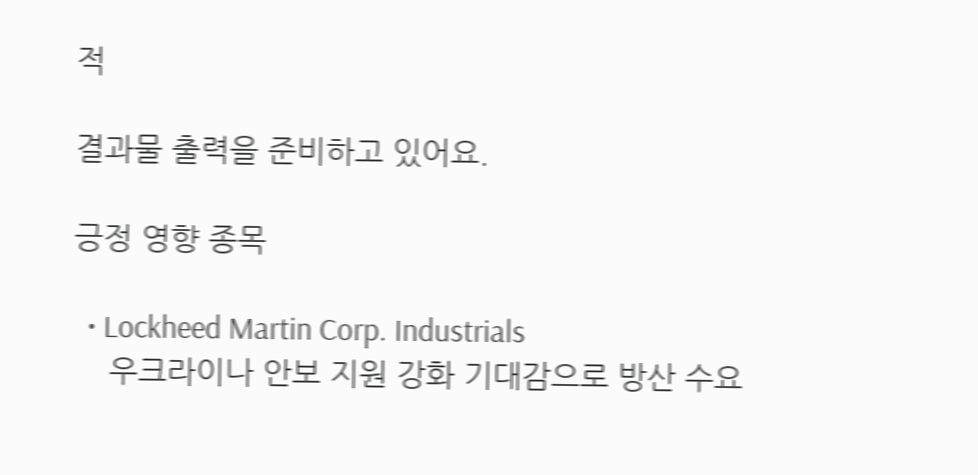적

결과물 출력을 준비하고 있어요.

긍정 영향 종목

  • Lockheed Martin Corp. Industrials
    우크라이나 안보 지원 강화 기대감으로 방산 수요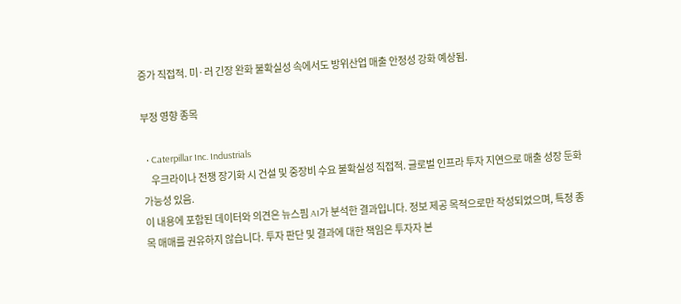증가 직접적. 미·러 긴장 완화 불확실성 속에서도 방위산업 매출 안정성 강화 예상됨.

부정 영향 종목

  • Caterpillar Inc. Industrials
    우크라이나 전쟁 장기화 시 건설 및 중장비 수요 불확실성 직접적. 글로벌 인프라 투자 지연으로 매출 성장 둔화 가능성 있음.
이 내용에 포함된 데이터와 의견은 뉴스핌 AI가 분석한 결과입니다. 정보 제공 목적으로만 작성되었으며, 특정 종목 매매를 권유하지 않습니다. 투자 판단 및 결과에 대한 책임은 투자자 본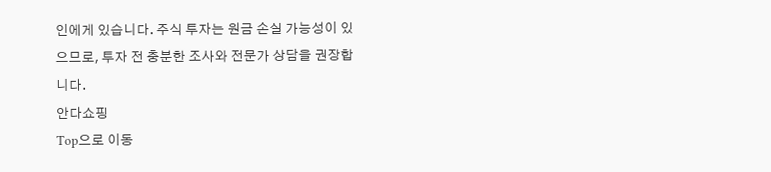인에게 있습니다. 주식 투자는 원금 손실 가능성이 있으므로, 투자 전 충분한 조사와 전문가 상담을 권장합니다.
안다쇼핑
Top으로 이동